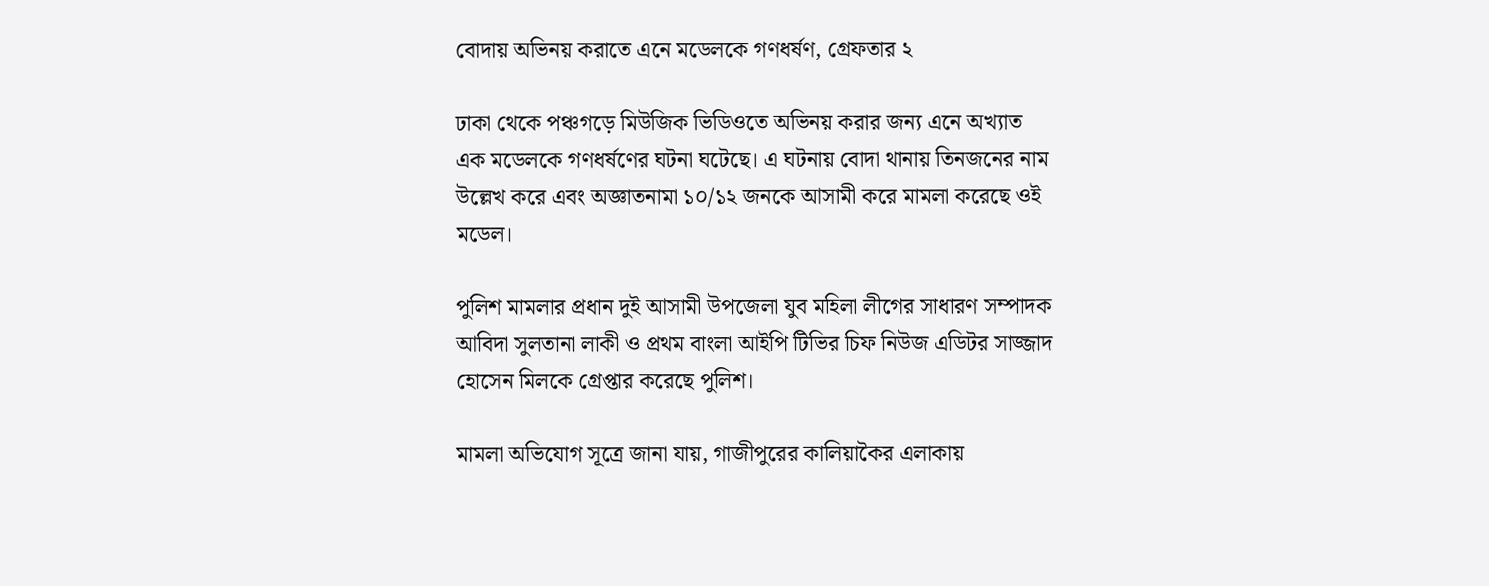বোদায় অভিনয় করাতে এনে মডেলকে গণধর্ষণ, গ্রেফতার ২

ঢাকা থেকে পঞ্চগড়ে মিউজিক ভিডিওতে অভিনয় করার জন্য এনে অখ্যাত এক মডেলকে গণধর্ষণের ঘটনা ঘটেছে। এ ঘটনায় বোদা থানায় তিনজনের নাম উল্লেখ করে এবং অজ্ঞাতনামা ১০/১২ জনকে আসামী করে মামলা করেছে ওই মডেল।

পুলিশ মামলার প্রধান দুই আসামী উপজেলা যুব মহিলা লীগের সাধারণ সম্পাদক আবিদা সুলতানা লাকী ও প্রথম বাংলা আইপি টিভির চিফ নিউজ এডিটর সাজ্জাদ হোসেন মিলকে গ্রেপ্তার করেছে পুলিশ।

মামলা অভিযোগ সূত্রে জানা যায়, গাজীপুরের কালিয়াকৈর এলাকায়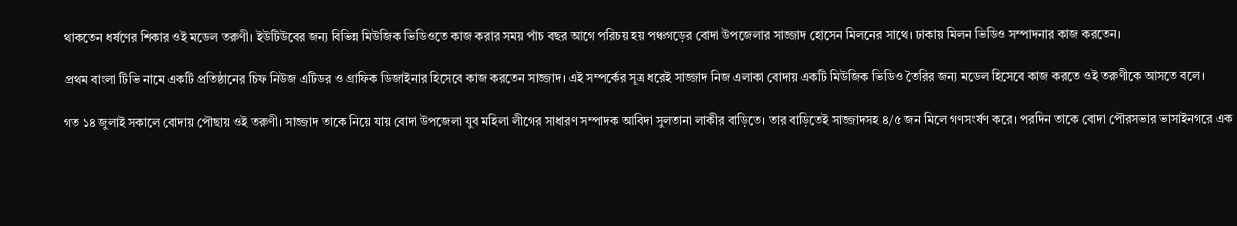থাকতেন ধর্ষণের শিকার ওই মডেল তরুণী। ইউটিউবের জন্য বিভিন্ন মিউজিক ভিডিওতে কাজ করার সময় পাঁচ বছর আগে পরিচয় হয় পঞ্চগড়ের বোদা উপজেলার সাজ্জাদ হোসেন মিলনের সাথে। ঢাকায় মিলন ভিডিও সম্পাদনার কাজ করতেন।

প্রথম বাংলা টিভি নামে একটি প্রতিষ্ঠানের চিফ নিউজ এটিডর ও গ্রাফিক ডিজাইনার হিসেবে কাজ করতেন সাজ্জাদ। এই সম্পর্কের সূত্র ধরেই সাজ্জাদ নিজ এলাকা বোদায় একটি মিউজিক ভিডিও তৈরির জন্য মডেল হিসেবে কাজ করতে ওই তরুণীকে আসতে বলে।

গত ১৪ জুলাই সকালে বোদায় পৌছায় ওই তরুণী। সাজ্জাদ তাকে নিয়ে যায় বোদা উপজেলা যুব মহিলা লীগের সাধারণ সম্পাদক আবিদা সুলতানা লাকীর বাড়িতে। তার বাড়িতেই সাজ্জাদসহ ৪/৫ জন মিলে গণসংর্ষণ করে। পরদিন তাকে বোদা পৌরসভার ভাসাইনগরে এক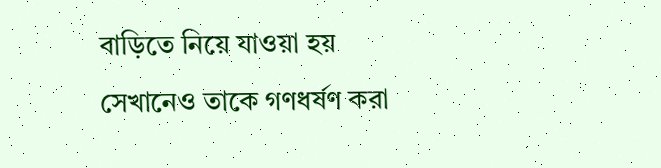বাড়িতে নিয়ে যাওয়া হয় সেখানেও তাকে গণধর্ষণ করা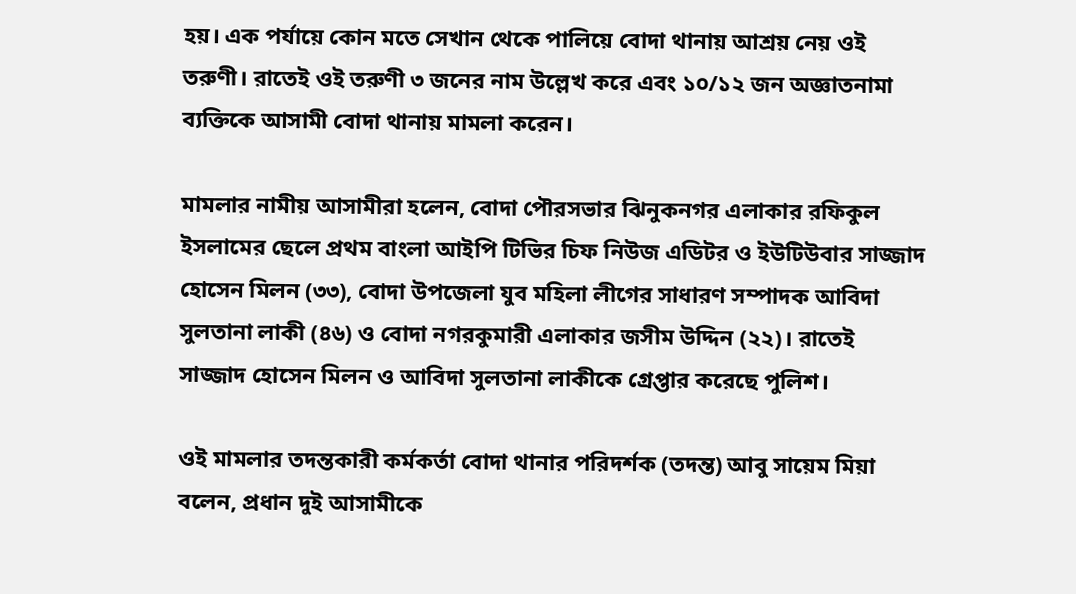হয়। এক পর্যায়ে কোন মতে সেখান থেকে পালিয়ে বোদা থানায় আশ্রয় নেয় ওই তরুণী। রাতেই ওই তরুণী ৩ জনের নাম উল্লেখ করে এবং ১০/১২ জন অজ্ঞাতনামা ব্যক্তিকে আসামী বোদা থানায় মামলা করেন।

মামলার নামীয় আসামীরা হলেন, বোদা পৌরসভার ঝিনুকনগর এলাকার রফিকুল ইসলামের ছেলে প্রথম বাংলা আইপি টিভির চিফ নিউজ এডিটর ও ইউটিউবার সাজ্জাদ হোসেন মিলন (৩৩), বোদা উপজেলা যুব মহিলা লীগের সাধারণ সম্পাদক আবিদা সুলতানা লাকী (৪৬) ও বোদা নগরকুমারী এলাকার জসীম উদ্দিন (২২)। রাতেই সাজ্জাদ হোসেন মিলন ও আবিদা সুলতানা লাকীকে গ্রেপ্তার করেছে পুলিশ।

ওই মামলার তদন্তকারী কর্মকর্তা বোদা থানার পরিদর্শক (তদন্ত) আবু সায়েম মিয়া বলেন, প্রধান দুই আসামীকে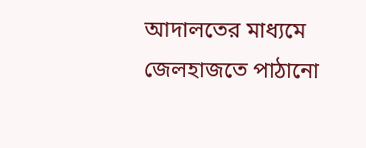আদালতের মাধ্যমে জেলহাজতে পাঠানো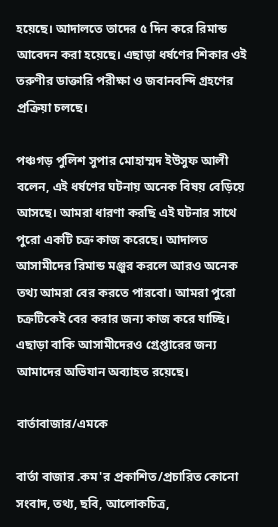হয়েছে। আদালতে তাদের ৫ দিন করে রিমান্ড আবেদন করা হয়েছে। এছাড়া ধর্ষণের শিকার ওই তরুণীর ডাক্তারি পরীক্ষা ও জবানবন্দি গ্রহণের প্রক্রিয়া চলছে।

পঞ্চগড় পুলিশ সুপার মোহাম্মদ ইউসুফ আলী বলেন, এই ধর্ষণের ঘটনায় অনেক বিষয় বেড়িয়ে আসছে। আমরা ধারণা করছি এই ঘটনার সাথে পুরো একটি চক্র কাজ করেছে। আদালত আসামীদের রিমান্ড মঞ্জুর করলে আরও অনেক তথ্য আমরা বের করতে পারবো। আমরা পুরো চক্রটিকেই বের করার জন্য কাজ করে যাচ্ছি। এছাড়া বাকি আসামীদেরও গ্রেপ্তারের জন্য আমাদের অভিযান অব্যাহত রয়েছে।

বার্তাবাজার/এমকে

বার্তা বাজার .কম'র প্রকাশিত/প্রচারিত কোনো সংবাদ, তথ্য, ছবি, আলোকচিত্র,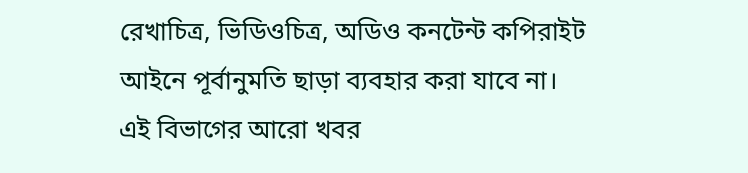রেখাচিত্র, ভিডিওচিত্র, অডিও কনটেন্ট কপিরাইট আইনে পূর্বানুমতি ছাড়া ব্যবহার করা যাবে না।
এই বিভাগের আরো খবর